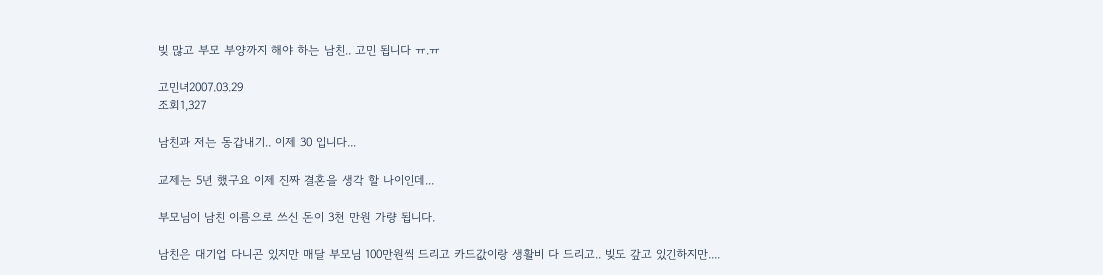빚 많고 부모 부양까지 해야 하는 남친.. 고민 됩니다 ㅠ.ㅠ

고민녀2007.03.29
조회1,327

남친과 저는 동갑내기.. 이제 30 입니다...

교제는 5년 했구요 이제 진짜 결혼을 생각 할 나이인데...

부모님이 남친 이름으로 쓰신 돈이 3천 만원 가량 됩니다.

남친은 대기업 다니곤 있지만 매달 부모님 100만원씩 드리고 카드값이랑 생활비 다 드리고.. 빚도 갚고 있긴하지만....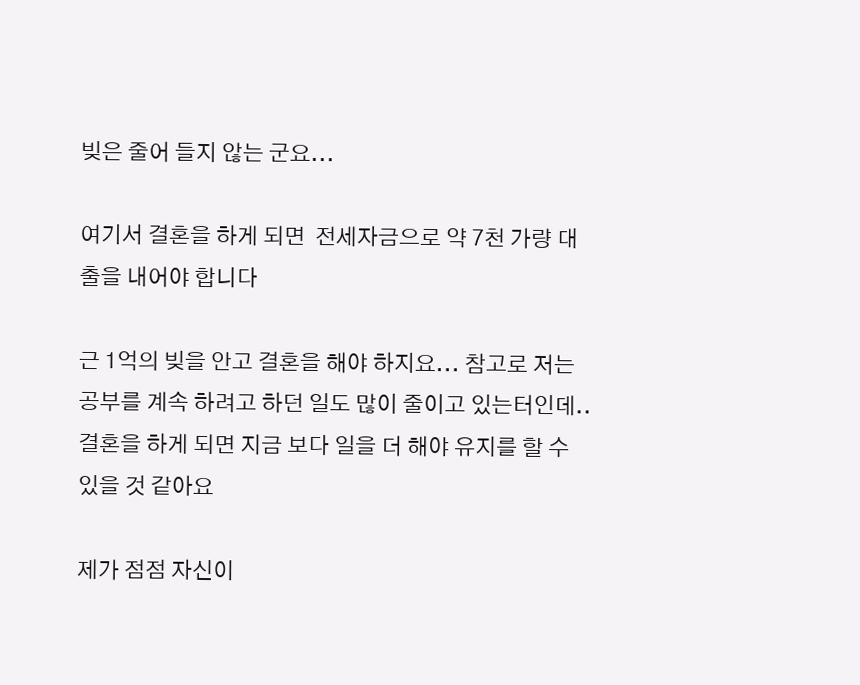빚은 줄어 들지 않는 군요...

여기서 결혼을 하게 되면  전세자금으로 약 7천 가량 대출을 내어야 합니다

근 1억의 빚을 안고 결혼을 해야 하지요... 참고로 저는 공부를 계속 하려고 하던 일도 많이 줄이고 있는터인데.. 결혼을 하게 되면 지금 보다 일을 더 해야 유지를 할 수 있을 것 같아요

제가 점점 자신이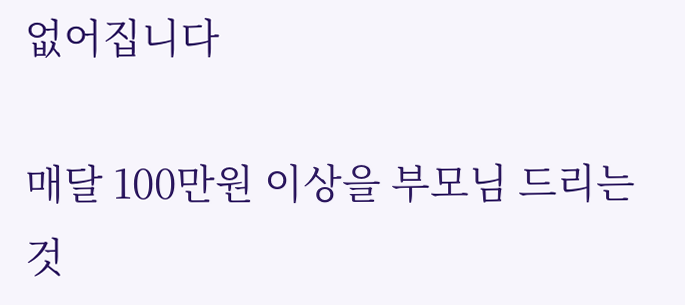없어집니다

매달 100만원 이상을 부모님 드리는 것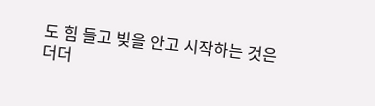도 힘 들고 빚을 안고 시작하는 것은 더더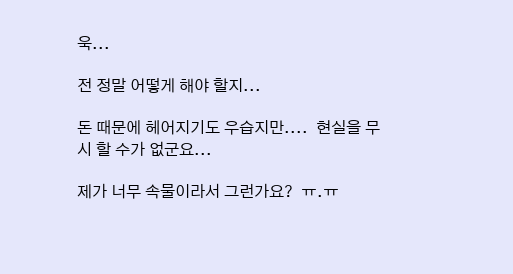욱...

전 정말 어떻게 해야 할지...

돈 때문에 헤어지기도 우습지만....  현실을 무시 할 수가 없군요...

제가 너무 속물이라서 그런가요?  ㅠ.ㅠ